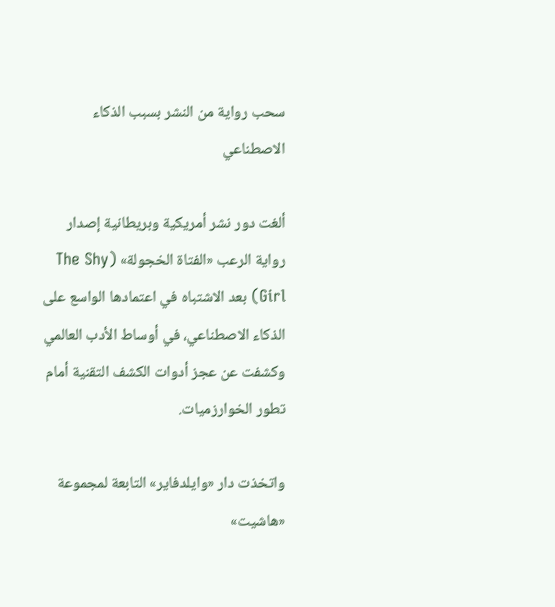سحب رواية من النشر بسبب الذكاء الاصطناعي

ألغت دور نشر أمريكية وبريطانية إصدار رواية الرعب «الفتاة الخجولة» (The Shy Girl) بعد الاشتباه في اعتمادها الواسع على الذكاء الاصطناعي، في أوساط الأدب العالمي وكشفت عن عجز أدوات الكشف التقنية أمام تطور الخوارزميات.

واتخذت دار «وايلدفاير» التابعة لمجموعة «هاشيت»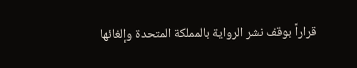قراراً بوقف نشر الرواية بالمملكة المتحدة وإلغائها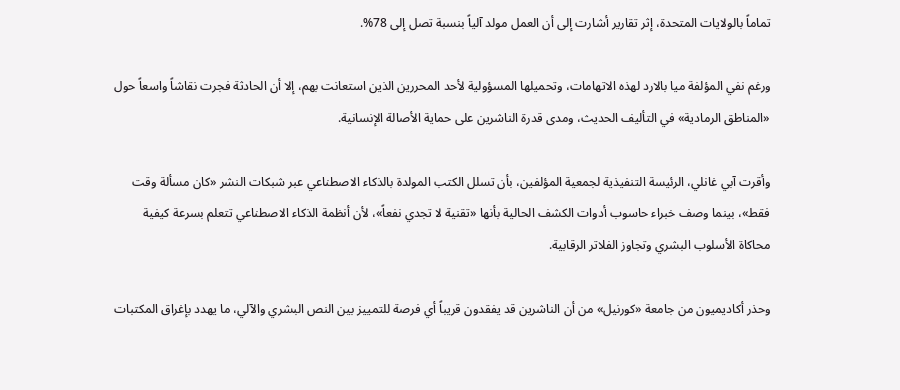تماماً بالولايات المتحدة، إثر تقارير أشارت إلى أن العمل مولد آلياً بنسبة تصل إلى 78%.

ورغم نفي المؤلفة ميا بالارد لهذه الاتهامات، وتحميلها المسؤولية لأحد المحررين الذين استعانت بهم، إلا أن الحادثة فجرت نقاشاً واسعاً حول «المناطق الرمادية» في التأليف الحديث، ومدى قدرة الناشرين على حماية الأصالة الإنسانية.

وأقرت آبي غانلي، الرئيسة التنفيذية لجمعية المؤلفين، بأن تسلل الكتب المولدة بالذكاء الاصطناعي عبر شبكات النشر «كان مسألة وقت فقط»، بينما وصف خبراء حاسوب أدوات الكشف الحالية بأنها «تقنية لا تجدي نفعاً»، لأن أنظمة الذكاء الاصطناعي تتعلم بسرعة كيفية محاكاة الأسلوب البشري وتجاوز الفلاتر الرقابية.

وحذر أكاديميون من جامعة «كورنيل» من أن الناشرين قد يفقدون قريباً أي فرصة للتمييز بين النص البشري والآلي، ما يهدد بإغراق المكتبات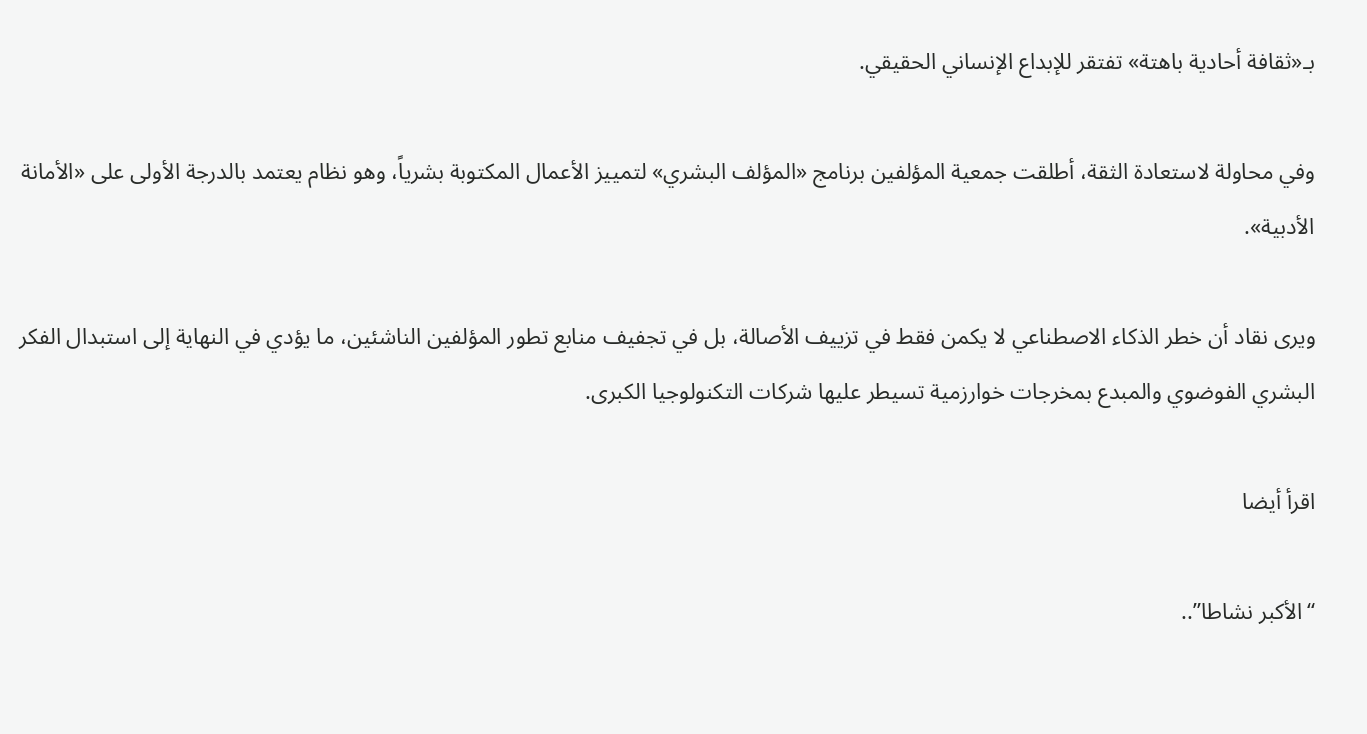بـ«ثقافة أحادية باهتة» تفتقر للإبداع الإنساني الحقيقي.

وفي محاولة لاستعادة الثقة، أطلقت جمعية المؤلفين برنامج «المؤلف البشري» لتمييز الأعمال المكتوبة بشرياً، وهو نظام يعتمد بالدرجة الأولى على «الأمانة الأدبية».

ويرى نقاد أن خطر الذكاء الاصطناعي لا يكمن فقط في تزييف الأصالة، بل في تجفيف منابع تطور المؤلفين الناشئين، ما يؤدي في النهاية إلى استبدال الفكر البشري الفوضوي والمبدع بمخرجات خوارزمية تسيطر عليها شركات التكنولوجيا الكبرى.

اقرأ أيضا

“الأكبر نشاطا”..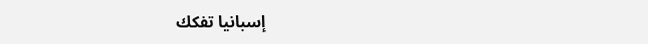إسبانيا تفكك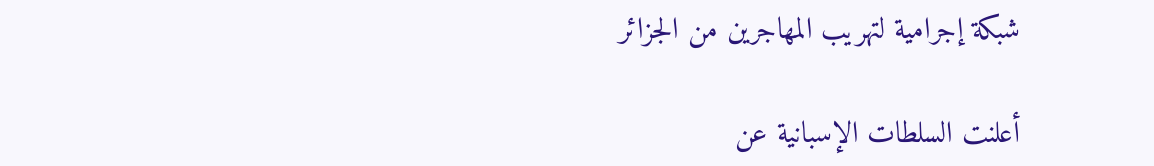شبكة إجرامية لتهريب المهاجرين من الجزائر

أعلنت السلطات الإسبانية عن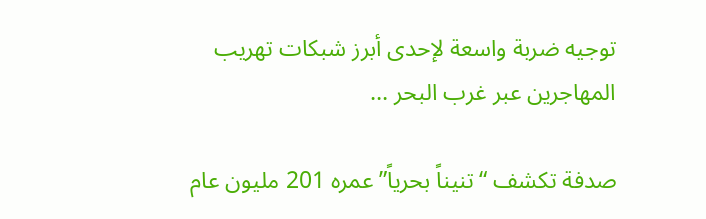توجيه ضربة واسعة لإحدى أبرز شبكات تهريب المهاجرين عبر غرب البحر …

صدفة تكشف “تنيناً بحرياً” عمره 201 مليون عام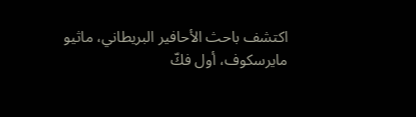اكتشف باحث الأحافير البريطاني، ماثيو مايرسكوف، أول فكّ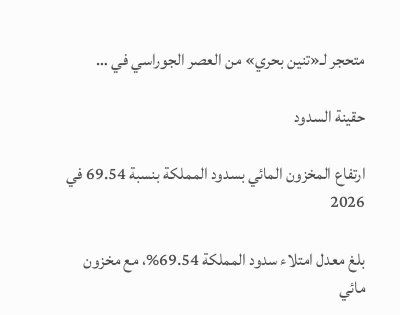متحجر لـ«تنين بحري» من العصر الجوراسي في …

حقينة السدود

ارتفاع المخزون المائي بسدود المملكة بنسبة 69.54 في 2026

بلغ معدل امتلاء سدود المملكة 69.54%، مع مخزون مائي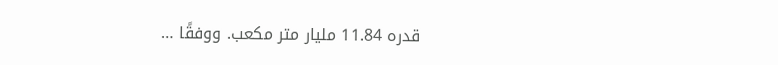قدره 11.84 مليار متر مكعب. ووفقًا …